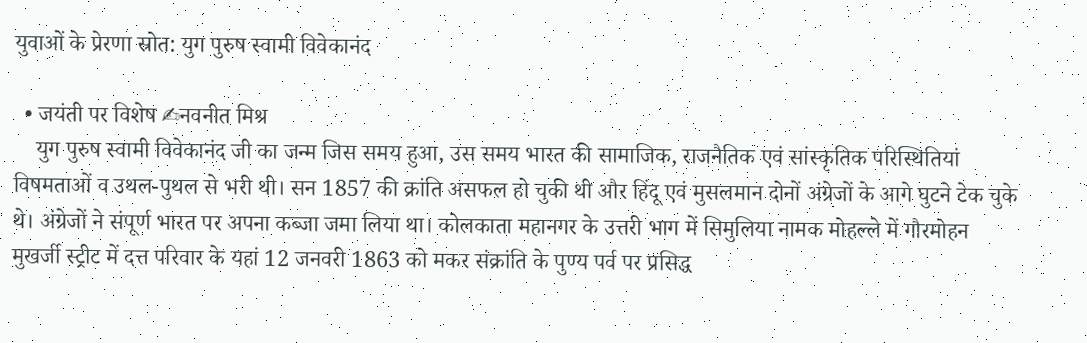युवाओं के प्रेरणा स्रोत: युग पुरुष स्वामी विवेकानंद

  • जयंती पर विशेष ✍नवनीत मिश्र
    युग पुरुष स्वामी विवेकानंद जी का जन्म जिस समय हुआ, उस समय भारत की सामाजिक, राजनैतिक एवं सांस्कृतिक परिस्थितियां विषमताओं व उथल-पुथल से भरी थी। सन 1857 की क्रांति असफल हो चुकी थी और हिंदू एवं मुसलमान दोनों अंग्रेजों के आगे घुटने टेक चुके थे। अंग्रेजों ने संपूर्ण भारत पर अपना कब्जा जमा लिया था। कोलकाता महानगर के उत्तरी भाग में सिमुलिया नामक मोहल्ले में गौरमोहन मुखर्जी स्ट्रीट में दत्त परिवार के यहां 12 जनवरी 1863 को मकर संक्रांति के पुण्य पर्व पर प्रसिद्ध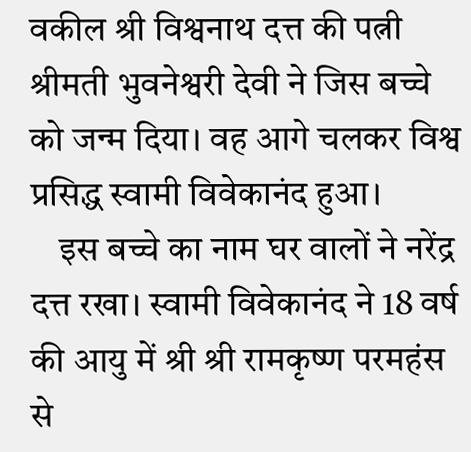वकील श्री विश्वनाथ दत्त की पत्नी श्रीमती भुवनेश्वरी देवी ने जिस बच्चे को जन्म दिया। वह आगे चलकर विश्व प्रसिद्ध स्वामी विवेकानंद हुआ।
    इस बच्चे का नाम घर वालों ने नरेंद्र दत्त रखा। स्वामी विवेकानंद ने 18 वर्ष की आयु में श्री श्री रामकृष्ण परमहंस से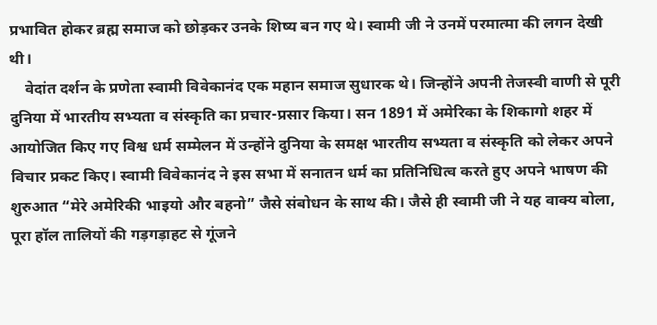प्रभावित होकर ब्रह्म समाज को छोड़कर उनके शिष्य बन गए थे। स्वामी जी ने उनमें परमात्मा की लगन देखी थी।
    वेदांत दर्शन के प्रणेता स्वामी विवेकानंद एक महान समाज सुधारक थे। जिन्होंने अपनी तेजस्वी वाणी से पूरी दुनिया में भारतीय सभ्यता व संस्कृति का प्रचार-प्रसार किया। सन 1891 में अमेरिका के शिकागो शहर में आयोजित किए गए विश्व धर्म सम्मेलन में उन्होंने दुनिया के समक्ष भारतीय सभ्यता व संस्कृति को लेकर अपने विचार प्रकट किए। स्वामी विवेकानंद ने इस सभा में सनातन धर्म का प्रतिनिधित्व करते हुए अपने भाषण की शुरुआत “मेरे अमेरिकी भाइयो और बहनो” जैसे संबोधन के साथ की। जैसे ही स्वामी जी ने यह वाक्य बोला, पूरा हॉल तालियों की गड़गड़ाहट से गूंजने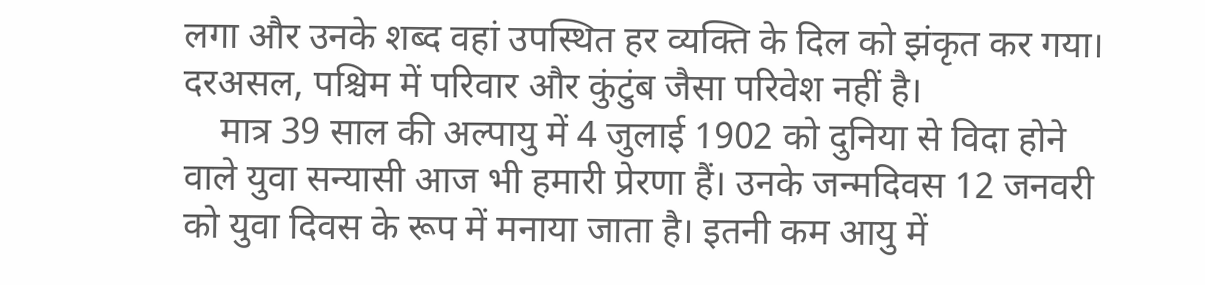लगा और उनके शब्द वहां उपस्थित हर व्यक्ति के दिल को झंकृत कर गया। दरअसल, पश्चिम में परिवार और कुंटुंब जैसा परिवेश नहीं है।
    मात्र 39 साल की अल्पायु में 4 जुलाई 1902 को दुनिया से विदा होने वाले युवा सन्यासी आज भी हमारी प्रेरणा हैं। उनके जन्मदिवस 12 जनवरी को युवा दिवस के रूप में मनाया जाता है। इतनी कम आयु में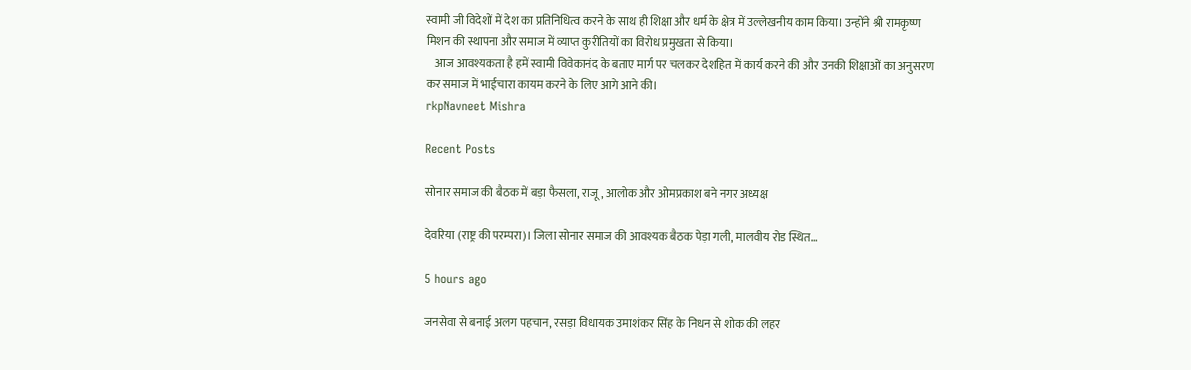स्वामी जी विदेशों में देश का प्रतिनिधित्व करने के साथ ही शिक्षा और धर्म के क्षेत्र में उल्लेखनीय काम किया। उन्होंने श्री रामकृष्ण मिशन की स्थापना और समाज में व्याप्त कुरीतियों का विरोध प्रमुखता से किया।
    आज आवश्यकता है हमें स्वामी विवेकानंद के बताए मार्ग पर चलकर देशहित में कार्य करने की और उनकी शिक्षाओं का अनुसरण कर समाज में भाईचारा कायम करने के लिए आगे आने की।
rkpNavneet Mishra

Recent Posts

सोनार समाज की बैठक में बड़ा फैसला, राजू, आलोक और ओमप्रकाश बने नगर अध्यक्ष

देवरिया (राष्ट्र की परम्परा)। जिला सोनार समाज की आवश्यक बैठक पेड़ा गली, मालवीय रोड स्थित…

5 hours ago

जनसेवा से बनाई अलग पहचान, रसड़ा विधायक उमाशंकर सिंह के निधन से शोक की लहर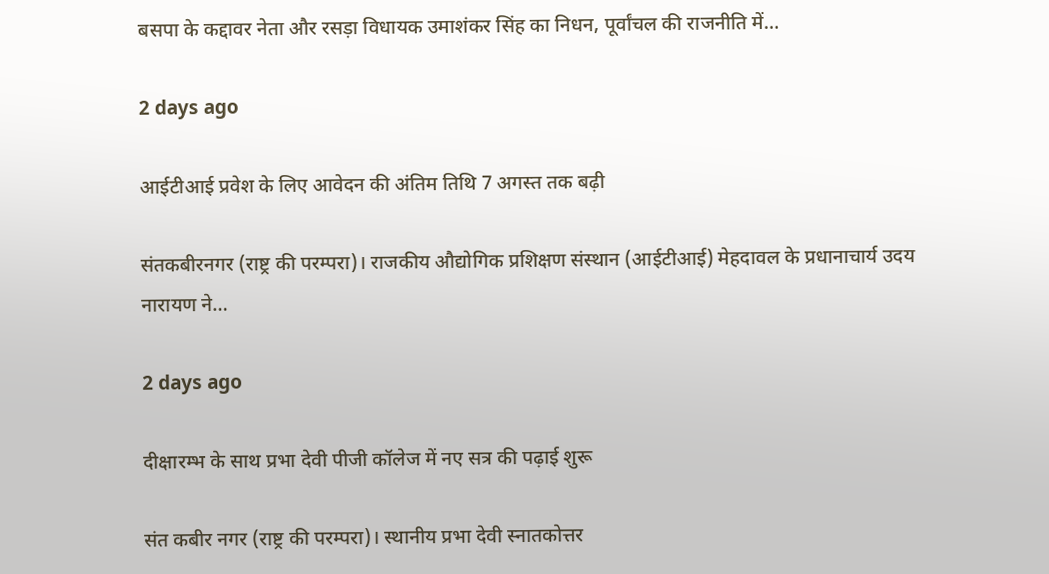बसपा के कद्दावर नेता और रसड़ा विधायक उमाशंकर सिंह का निधन, पूर्वांचल की राजनीति में…

2 days ago

आईटीआई प्रवेश के लिए आवेदन की अंतिम तिथि 7 अगस्त तक बढ़ी

संतकबीरनगर (राष्ट्र की परम्परा)। राजकीय औद्योगिक प्रशिक्षण संस्थान (आईटीआई) मेहदावल के प्रधानाचार्य उदय नारायण ने…

2 days ago

दीक्षारम्भ के साथ प्रभा देवी पीजी कॉलेज में नए सत्र की पढ़ाई शुरू

संत कबीर नगर (राष्ट्र की परम्परा)। स्थानीय प्रभा देवी स्नातकोत्तर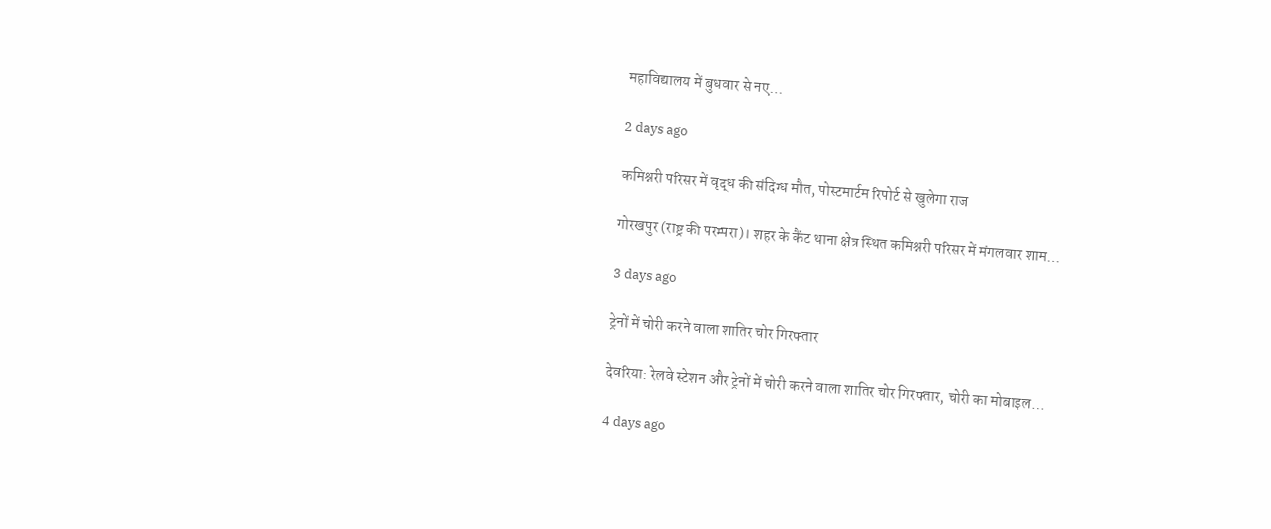महाविद्यालय में बुधवार से नए…

2 days ago

कमिश्नरी परिसर में वृद्ध की संदिग्ध मौत, पोस्टमार्टम रिपोर्ट से खुलेगा राज

गोरखपुर (राष्ट्र की परम्परा)। शहर के कैंट थाना क्षेत्र स्थित कमिश्नरी परिसर में मंगलवार शाम…

3 days ago

ट्रेनों में चोरी करने वाला शातिर चोर गिरफ्तार

देवरिया: रेलवे स्टेशन और ट्रेनों में चोरी करने वाला शातिर चोर गिरफ्तार, चोरी का मोबाइल…

4 days ago